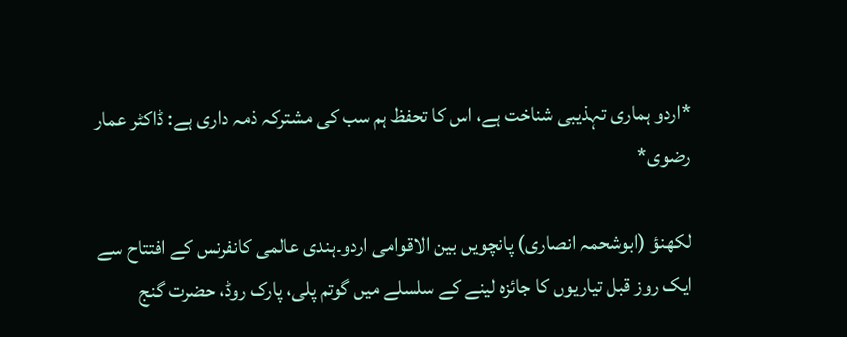*اردو ہماری تہذیبی شناخت ہے، اس کا تحفظ ہم سب کی مشترکہ ذمہ داری ہے: ڈاکٹر عمار رضوی*

لکھنؤ (ابوشحمہ انصاری) پانچویں بین الاقوامی اردو۔ہندی عالمی کانفرنس کے افتتاح سے ایک روز قبل تیاریوں کا جائزہ لینے کے سلسلے میں گوتم پلی، پارک روڈ، حضرت گنج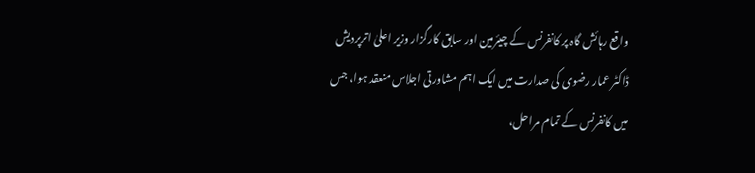واقع رہائش گاہ پر کانفرنس کے چیئرمین اور سابق کارگزار وزیر اعلیٰ اترپردیش ڈاکٹر عمار رضوی کی صدارت میں ایک اہم مشاورتی اجلاس منعقد ہوا، جس میں کانفرنس کے تمام مراحل،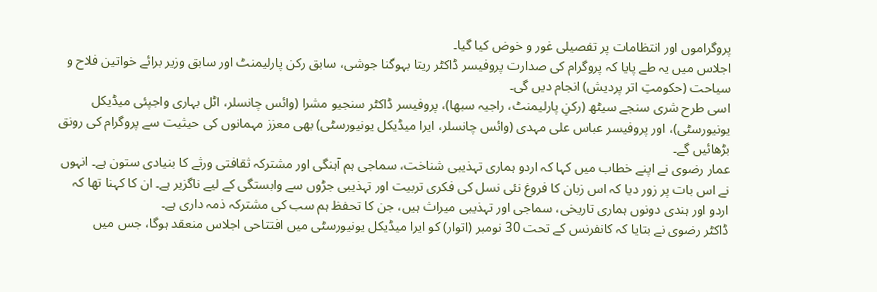پروگراموں اور انتظامات پر تفصیلی غور و خوض کیا گیا۔
اجلاس میں یہ طے پایا کہ پروگرام کی صدارت پروفیسر ڈاکٹر ریتا بہوگنا جوشی، سابق رکن پارلیمنٹ اور سابق وزیر برائے خواتین فلاح و سیاحت (حکومتِ اتر پردیش) انجام دیں گی۔
اسی طرح شری سنجے سیٹھ (رکنِ پارلیمنٹ، راجیہ سبھا)، پروفیسر ڈاکٹر سنجیو مشرا (وائس چانسلر، اٹل بہاری واجپئی میڈیکل یونیورسٹی)، اور پروفیسر عباس علی مہدی (وائس چانسلر، ایرا میڈیکل یونیورسٹی) بھی معزز مہمانوں کی حیثیت سے پروگرام کی رونق بڑھائیں گے۔
عمار رضوی نے اپنے خطاب میں کہا کہ اردو ہماری تہذیبی شناخت، سماجی ہم آہنگی اور مشترکہ ثقافتی ورثے کا بنیادی ستون ہے۔ انہوں نے اس بات پر زور دیا کہ اس زبان کا فروغ نئی نسل کی فکری تربیت اور تہذیبی جڑوں سے وابستگی کے لیے ناگزیر ہے۔ ان کا کہنا تھا کہ اردو اور ہندی دونوں ہماری تاریخی، سماجی اور تہذیبی میراث ہیں، جن کا تحفظ ہم سب کی مشترکہ ذمہ داری ہے۔
ڈاکٹر رضوی نے بتایا کہ کانفرنس کے تحت 30 نومبر (اتوار) کو ایرا میڈیکل یونیورسٹی میں افتتاحی اجلاس منعقد ہوگا، جس میں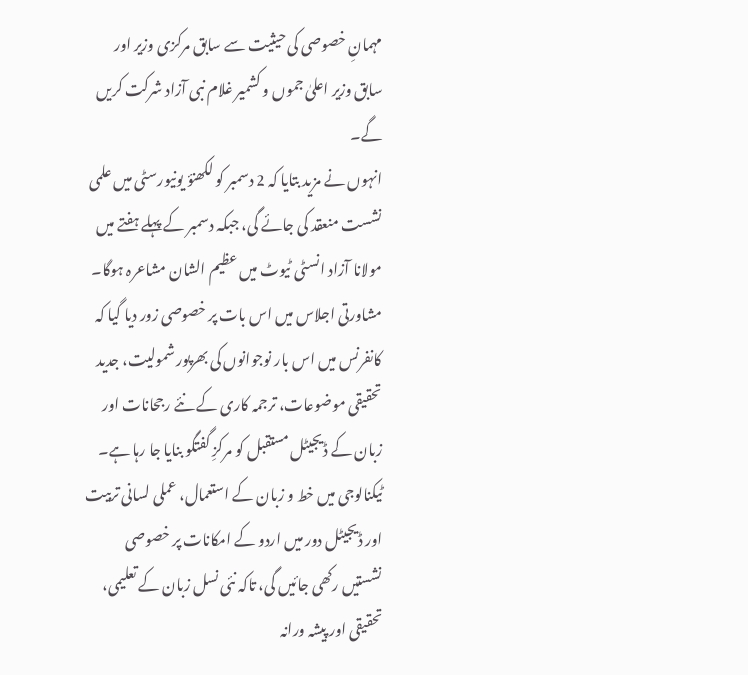مہمانِ خصوصی کی حیثیت سے سابق مرکزی وزیر اور سابق وزیر اعلیٰ جموں و کشمیر غلام نبی آزاد شرکت کریں گے۔
انہوں نے مزید بتایا کہ 2 دسمبر کو لکھنؤ یونیورسٹی میں علمی نشست منعقد کی جائے گی، جبکہ دسمبر کے پہلے ہفتے میں مولانا آزاد انسٹی ٹیوٹ میں عظیم الشان مشاعرہ ہوگا۔
مشاورتی اجلاس میں اس بات پر خصوصی زور دیا گیا کہ کانفرنس میں اس بار نوجوانوں کی بھرپور شمولیت، جدید تحقیقی موضوعات، ترجمہ کاری کے نئے رجحانات اور زبان کے ڈیجیٹل مستقبل کو مرکزِ گفتگو بنایا جا رہا ہے۔
ٹیکنالوجی میں خط و زبان کے استعمال، عملی لسانی تربیت اور ڈیجیٹل دور میں اردو کے امکانات پر خصوصی نشستیں رکھی جائیں گی، تاکہ نئی نسل زبان کے تعلیمی، تحقیقی اور پیشہ ورانہ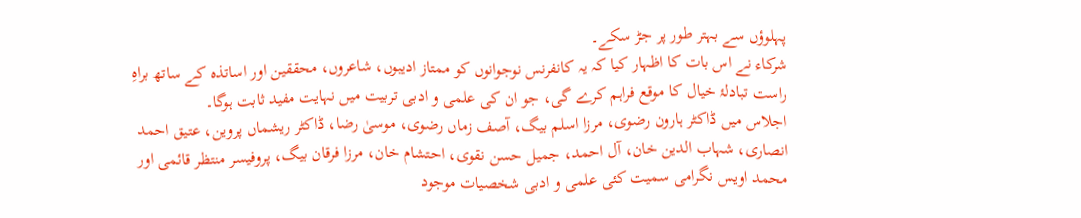پہلوؤں سے بہتر طور پر جڑ سکے۔
شرکاء نے اس بات کا اظہار کیا کہ یہ کانفرنس نوجوانوں کو ممتاز ادیبوں، شاعروں، محققین اور اساتذہ کے ساتھ براہِ راست تبادلۂ خیال کا موقع فراہم کرے گی، جو ان کی علمی و ادبی تربیت میں نہایت مفید ثابت ہوگا۔
اجلاس میں ڈاکٹر ہارون رضوی، مرزا اسلم بیگ، آصف زماں رضوی، موسیٰ رضا، ڈاکٹر ریشماں پروین، عتیق احمد انصاری، شہاب الدین خان، آل احمد، جمیل حسن نقوی، احتشام خان، مرزا فرقان بیگ، پروفیسر منتظر قائمی اور محمد اویس نگرامی سمیت کئی علمی و ادبی شخصیات موجود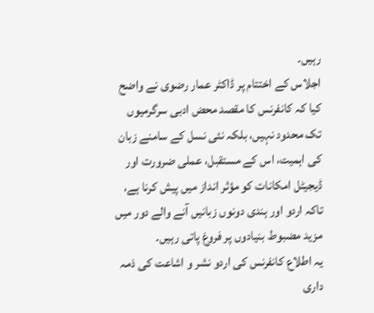رہیں۔
اجلاس کے اختتام پر ڈاکٹر عمار رضوی نے واضح کیا کہ کانفرنس کا مقصد محض ادبی سرگرمیوں تک محدود نہیں، بلکہ نئی نسل کے سامنے زبان کی اہمیت، اس کے مستقبل، عملی ضرورت اور ڈیجیٹل امکانات کو مؤثر انداز میں پیش کرنا ہے، تاکہ اردو اور ہندی دونوں زبانیں آنے والے دور میں مزید مضبوط بنیادوں پر فروغ پاتی رہیں۔
یہ اطلاع کانفرنس کی اردو نشر و اشاعت کی ذمہ داری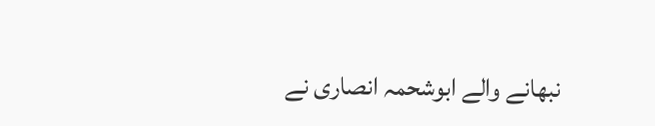نبھانے والے ابوشحمہ انصاری نے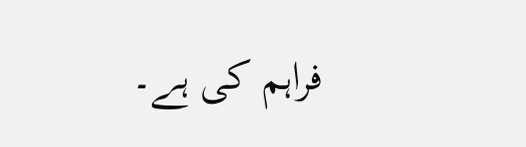فراہم کی ہے۔